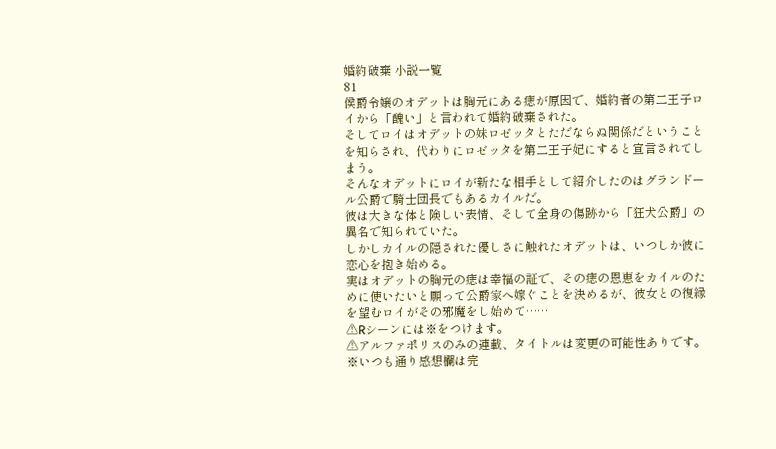婚約破棄 小説一覧
81
侯爵令嬢のオデットは胸元にある痣が原因で、婚約者の第二王子ロイから「醜い」と言われて婚約破棄された。
そしてロイはオデットの妹ロゼッタとただならぬ関係だということを知らされ、代わりにロゼッタを第二王子妃にすると宣言されてしまう。
そんなオデットにロイが新たな相手として紹介したのはグランドール公爵で騎士団長でもあるカイルだ。
彼は大きな体と険しい表情、そして全身の傷跡から「狂犬公爵」の異名で知られていた。
しかしカイルの隠された優しさに触れたオデットは、いつしか彼に恋心を抱き始める。
実はオデットの胸元の痣は幸福の証で、その痣の恩恵をカイルのために使いたいと願って公爵家へ嫁ぐことを決めるが、彼女との復縁を望むロイがその邪魔をし始めて……
⚠Rシーンには※をつけます。
⚠アルファポリスのみの連載、タイトルは変更の可能性ありです。
※いつも通り感想欄は完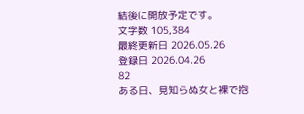結後に開放予定です。
文字数 105,384
最終更新日 2026.05.26
登録日 2026.04.26
82
ある日、見知らぬ女と裸で抱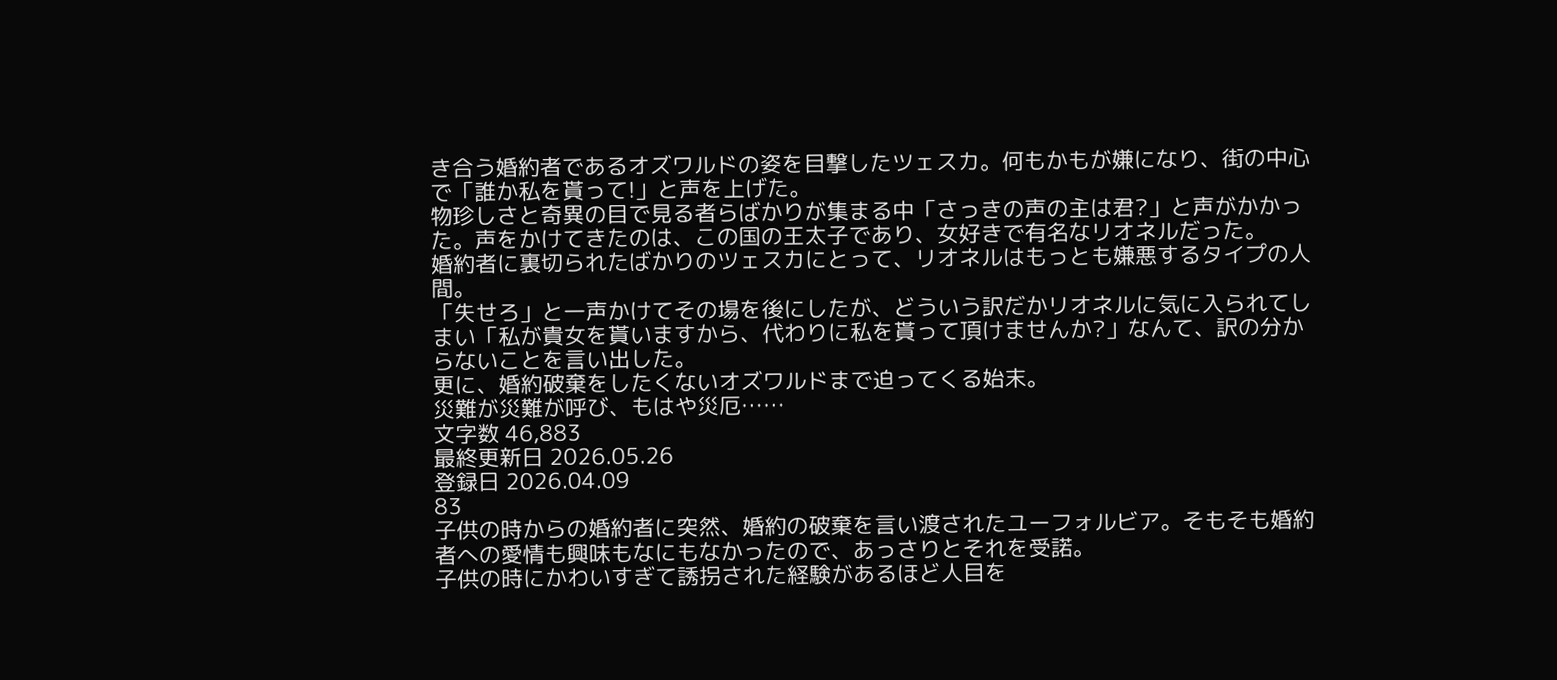き合う婚約者であるオズワルドの姿を目撃したツェスカ。何もかもが嫌になり、街の中心で「誰か私を貰って!」と声を上げた。
物珍しさと奇異の目で見る者らばかりが集まる中「さっきの声の主は君?」と声がかかった。声をかけてきたのは、この国の王太子であり、女好きで有名なリオネルだった。
婚約者に裏切られたばかりのツェスカにとって、リオネルはもっとも嫌悪するタイプの人間。
「失せろ」と一声かけてその場を後にしたが、どういう訳だかリオネルに気に入られてしまい「私が貴女を貰いますから、代わりに私を貰って頂けませんか?」なんて、訳の分からないことを言い出した。
更に、婚約破棄をしたくないオズワルドまで迫ってくる始末。
災難が災難が呼び、もはや災厄……
文字数 46,883
最終更新日 2026.05.26
登録日 2026.04.09
83
子供の時からの婚約者に突然、婚約の破棄を言い渡されたユーフォルビア。そもそも婚約者への愛情も興味もなにもなかったので、あっさりとそれを受諾。
子供の時にかわいすぎて誘拐された経験があるほど人目を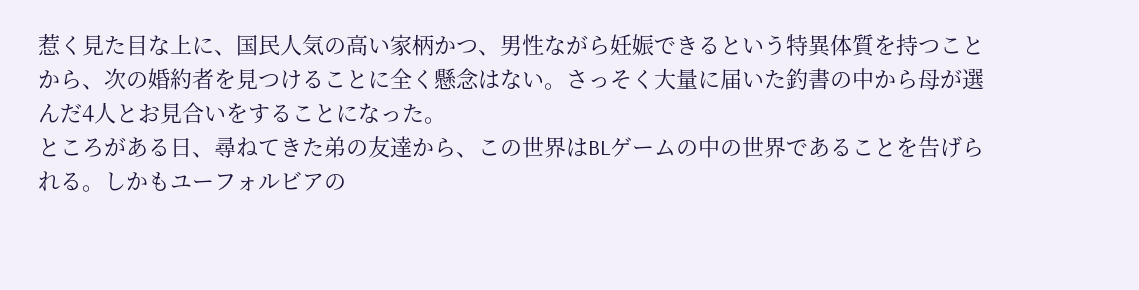惹く見た目な上に、国民人気の高い家柄かつ、男性ながら妊娠できるという特異体質を持つことから、次の婚約者を見つけることに全く懸念はない。さっそく大量に届いた釣書の中から母が選んだ4人とお見合いをすることになった。
ところがある日、尋ねてきた弟の友達から、この世界はBLゲームの中の世界であることを告げられる。しかもユーフォルビアの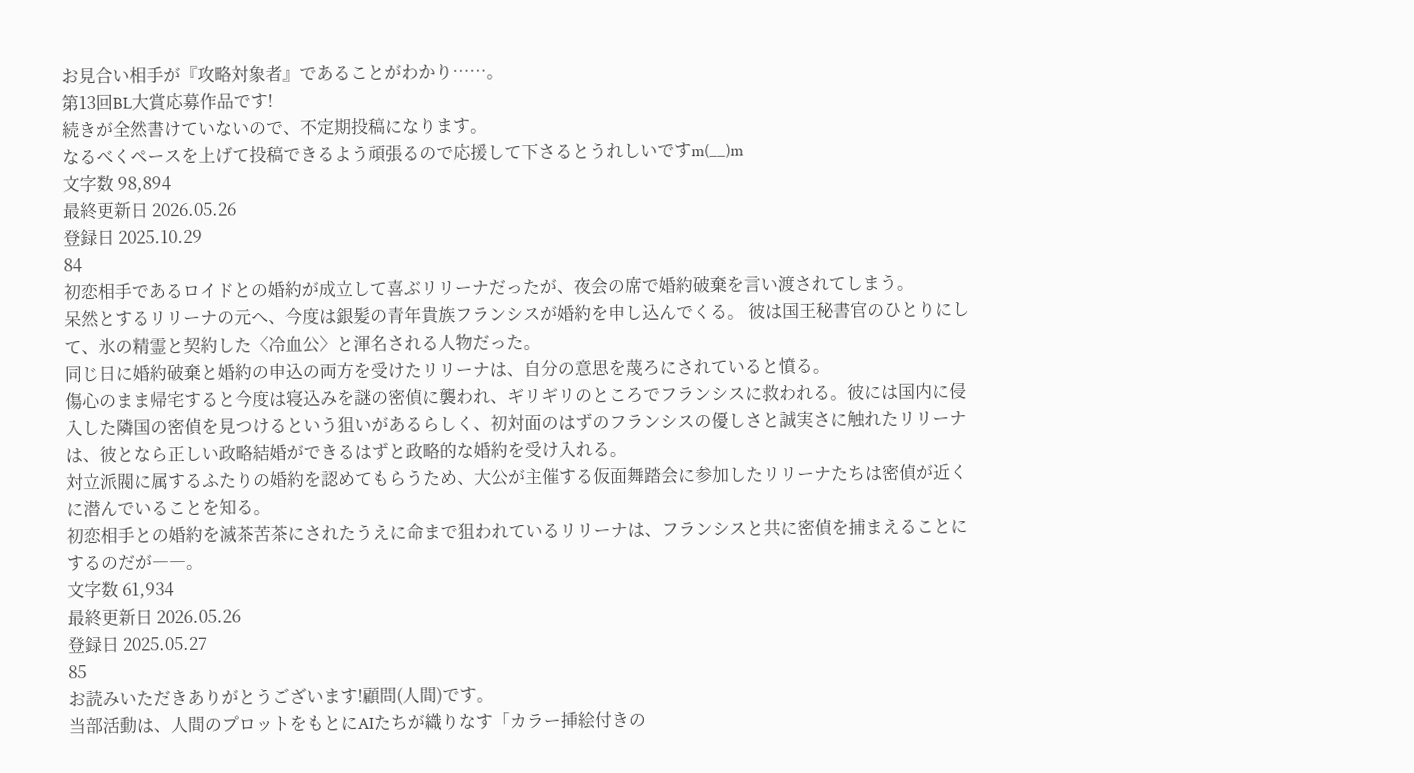お見合い相手が『攻略対象者』であることがわかり……。
第13回BL大賞応募作品です!
続きが全然書けていないので、不定期投稿になります。
なるべくペースを上げて投稿できるよう頑張るので応援して下さるとうれしいですm(__)m
文字数 98,894
最終更新日 2026.05.26
登録日 2025.10.29
84
初恋相手であるロイドとの婚約が成立して喜ぶリリーナだったが、夜会の席で婚約破棄を言い渡されてしまう。
呆然とするリリーナの元へ、今度は銀髪の青年貴族フランシスが婚約を申し込んでくる。 彼は国王秘書官のひとりにして、氷の精霊と契約した〈冷血公〉と渾名される人物だった。
同じ日に婚約破棄と婚約の申込の両方を受けたリリーナは、自分の意思を蔑ろにされていると憤る。
傷心のまま帰宅すると今度は寝込みを謎の密偵に襲われ、ギリギリのところでフランシスに救われる。彼には国内に侵入した隣国の密偵を見つけるという狙いがあるらしく、初対面のはずのフランシスの優しさと誠実さに触れたリリーナは、彼となら正しい政略結婚ができるはずと政略的な婚約を受け入れる。
対立派閥に属するふたりの婚約を認めてもらうため、大公が主催する仮面舞踏会に参加したリリーナたちは密偵が近くに潜んでいることを知る。
初恋相手との婚約を滅茶苦茶にされたうえに命まで狙われているリリーナは、フランシスと共に密偵を捕まえることにするのだが――。
文字数 61,934
最終更新日 2026.05.26
登録日 2025.05.27
85
お読みいただきありがとうございます!顧問(人間)です。
当部活動は、人間のプロットをもとにAIたちが織りなす「カラー挿絵付きの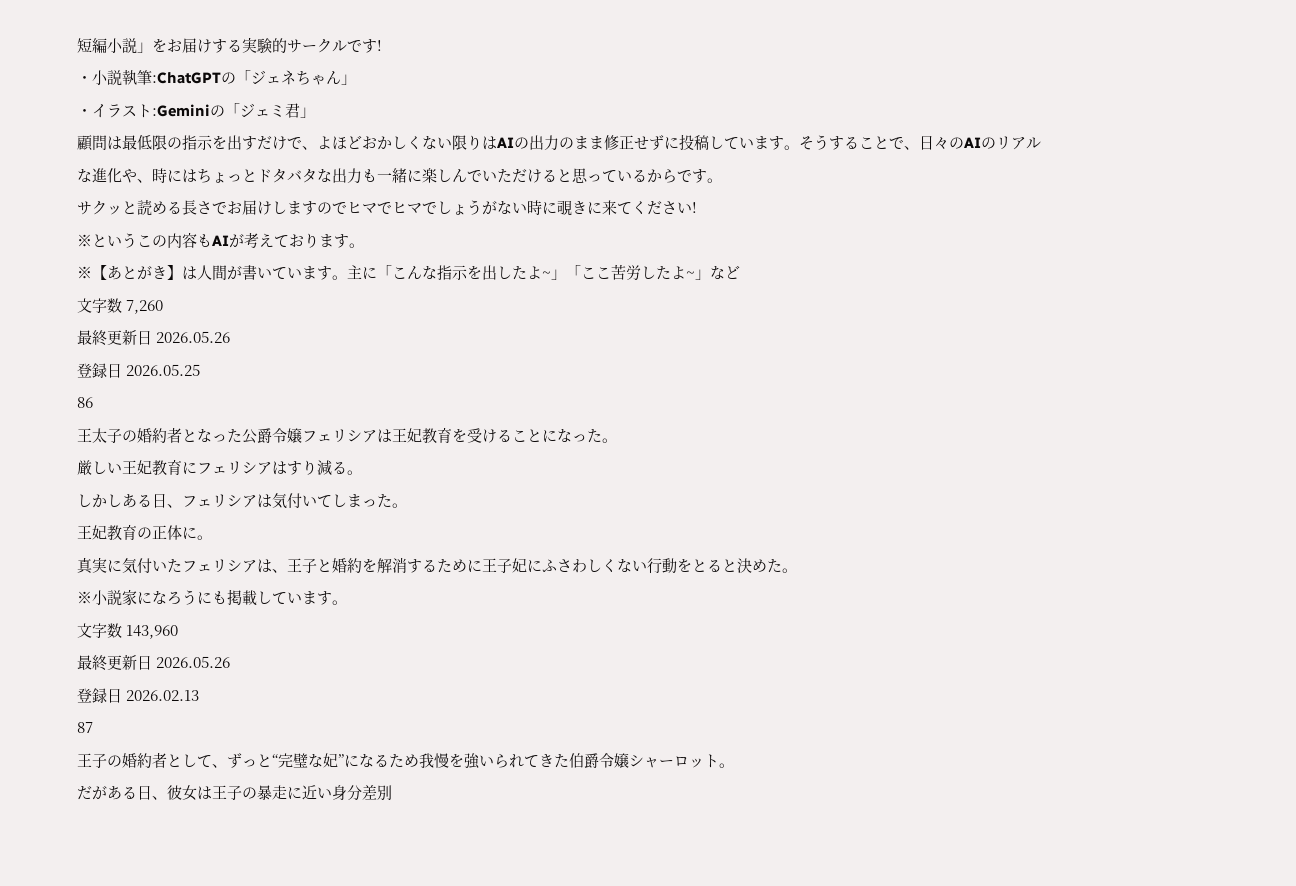短編小説」をお届けする実験的サークルです!
・小説執筆:ChatGPTの「ジェネちゃん」
・イラスト:Geminiの「ジェミ君」
顧問は最低限の指示を出すだけで、よほどおかしくない限りはAIの出力のまま修正せずに投稿しています。そうすることで、日々のAIのリアルな進化や、時にはちょっとドタバタな出力も一緒に楽しんでいただけると思っているからです。
サクッと読める長さでお届けしますのでヒマでヒマでしょうがない時に覗きに来てください!
※というこの内容もAIが考えております。
※【あとがき】は人間が書いています。主に「こんな指示を出したよ~」「ここ苦労したよ~」など
文字数 7,260
最終更新日 2026.05.26
登録日 2026.05.25
86
王太子の婚約者となった公爵令嬢フェリシアは王妃教育を受けることになった。
厳しい王妃教育にフェリシアはすり減る。
しかしある日、フェリシアは気付いてしまった。
王妃教育の正体に。
真実に気付いたフェリシアは、王子と婚約を解消するために王子妃にふさわしくない行動をとると決めた。
※小説家になろうにも掲載しています。
文字数 143,960
最終更新日 2026.05.26
登録日 2026.02.13
87
王子の婚約者として、ずっと“完璧な妃”になるため我慢を強いられてきた伯爵令嬢シャーロット。
だがある日、彼女は王子の暴走に近い身分差別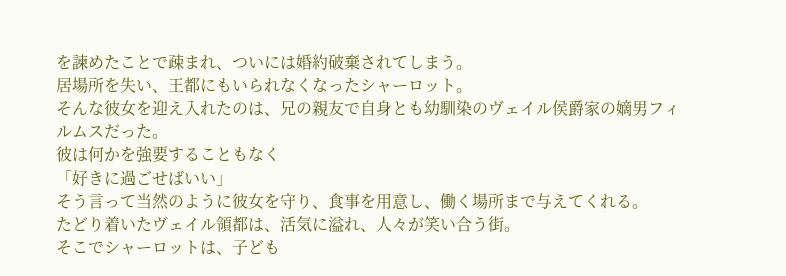を諫めたことで疎まれ、ついには婚約破棄されてしまう。
居場所を失い、王都にもいられなくなったシャーロット。
そんな彼女を迎え入れたのは、兄の親友で自身とも幼馴染のヴェイル侯爵家の嫡男フィルムスだった。
彼は何かを強要することもなく
「好きに過ごせばいい」
そう言って当然のように彼女を守り、食事を用意し、働く場所まで与えてくれる。
たどり着いたヴェイル領都は、活気に溢れ、人々が笑い合う街。
そこでシャーロットは、子ども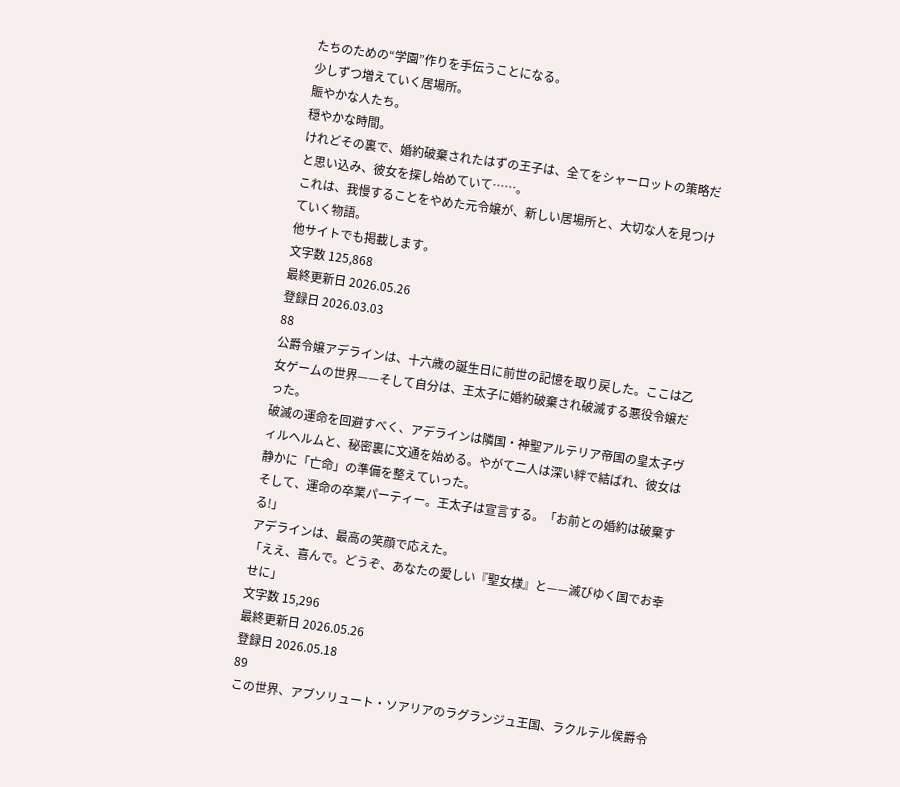たちのための“学園”作りを手伝うことになる。
少しずつ増えていく居場所。
賑やかな人たち。
穏やかな時間。
けれどその裏で、婚約破棄されたはずの王子は、全てをシャーロットの策略だと思い込み、彼女を探し始めていて……。
これは、我慢することをやめた元令嬢が、新しい居場所と、大切な人を見つけていく物語。
他サイトでも掲載します。
文字数 125,868
最終更新日 2026.05.26
登録日 2026.03.03
88
公爵令嬢アデラインは、十六歳の誕生日に前世の記憶を取り戻した。ここは乙女ゲームの世界——そして自分は、王太子に婚約破棄され破滅する悪役令嬢だった。
破滅の運命を回避すべく、アデラインは隣国・神聖アルテリア帝国の皇太子ヴィルヘルムと、秘密裏に文通を始める。やがて二人は深い絆で結ばれ、彼女は静かに「亡命」の準備を整えていった。
そして、運命の卒業パーティー。王太子は宣言する。「お前との婚約は破棄する!」
アデラインは、最高の笑顔で応えた。
「ええ、喜んで。どうぞ、あなたの愛しい『聖女様』と——滅びゆく国でお幸せに」
文字数 15,296
最終更新日 2026.05.26
登録日 2026.05.18
89
この世界、アブソリュート・ソアリアのラグランジュ王国、ラクルテル侯爵令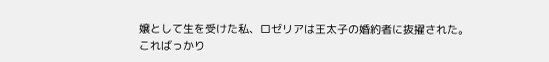嬢として生を受けた私、ロゼリアは王太子の婚約者に抜擢された。
こればっかり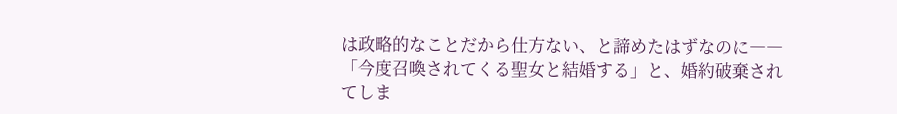は政略的なことだから仕方ない、と諦めたはずなのに――
「今度召喚されてくる聖女と結婚する」と、婚約破棄されてしま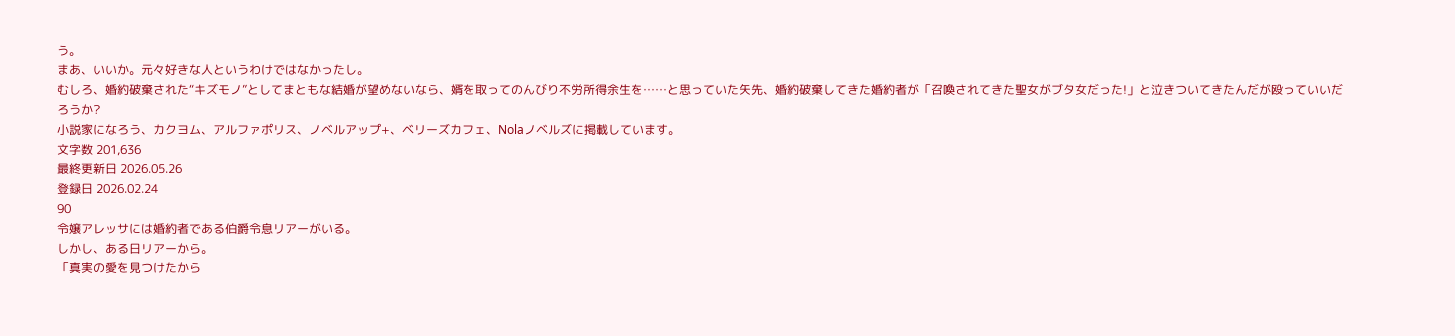う。
まあ、いいか。元々好きな人というわけではなかったし。
むしろ、婚約破棄された“キズモノ”としてまともな結婚が望めないなら、婿を取ってのんびり不労所得余生を……と思っていた矢先、婚約破棄してきた婚約者が「召喚されてきた聖女がブタ女だった!」と泣きついてきたんだが殴っていいだろうか?
小説家になろう、カクヨム、アルファポリス、ノベルアップ+、ベリーズカフェ、Nolaノベルズに掲載しています。
文字数 201,636
最終更新日 2026.05.26
登録日 2026.02.24
90
令嬢アレッサには婚約者である伯爵令息リアーがいる。
しかし、ある日リアーから。
「真実の愛を見つけたから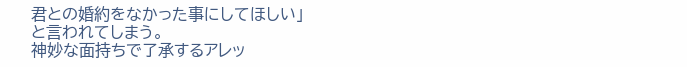君との婚約をなかった事にしてほしい」
と言われてしまう。
神妙な面持ちで了承するアレッ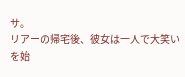サ。
リアーの帰宅後、彼女は一人で大笑いを始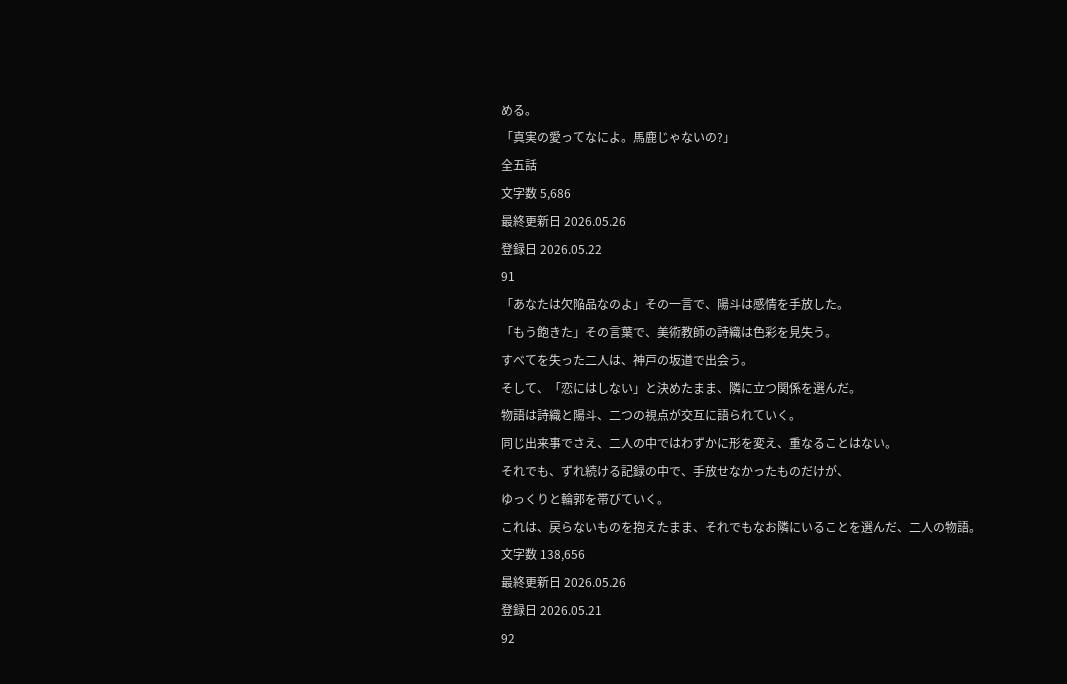める。
「真実の愛ってなによ。馬鹿じゃないの?」
全五話
文字数 5,686
最終更新日 2026.05.26
登録日 2026.05.22
91
「あなたは欠陥品なのよ」その一言で、陽斗は感情を手放した。
「もう飽きた」その言葉で、美術教師の詩織は色彩を見失う。
すべてを失った二人は、神戸の坂道で出会う。
そして、「恋にはしない」と決めたまま、隣に立つ関係を選んだ。
物語は詩織と陽斗、二つの視点が交互に語られていく。
同じ出来事でさえ、二人の中ではわずかに形を変え、重なることはない。
それでも、ずれ続ける記録の中で、手放せなかったものだけが、
ゆっくりと輪郭を帯びていく。
これは、戻らないものを抱えたまま、それでもなお隣にいることを選んだ、二人の物語。
文字数 138,656
最終更新日 2026.05.26
登録日 2026.05.21
92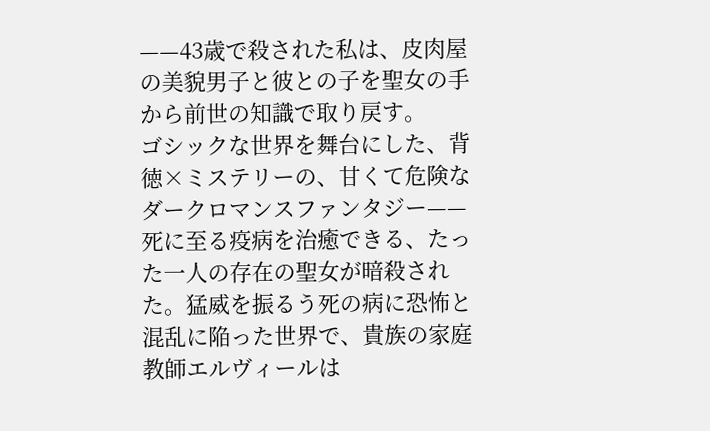——43歳で殺された私は、皮肉屋の美貌男子と彼との子を聖女の手から前世の知識で取り戻す。
ゴシックな世界を舞台にした、背徳×ミステリーの、甘くて危険なダークロマンスファンタジー——
死に至る疫病を治癒できる、たった一人の存在の聖女が暗殺された。猛威を振るう死の病に恐怖と混乱に陥った世界で、貴族の家庭教師エルヴィールは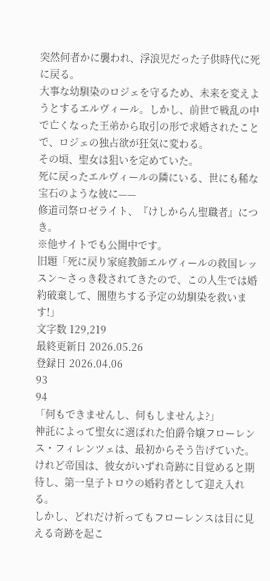突然何者かに襲われ、浮浪児だった子供時代に死に戻る。
大事な幼馴染のロジェを守るため、未来を変えようとするエルヴィール。しかし、前世で戦乱の中で亡くなった王弟から取引の形で求婚されたことで、ロジェの独占欲が狂気に変わる。
その頃、聖女は狙いを定めていた。
死に戻ったエルヴィールの隣にいる、世にも稀な宝石のような彼に——
修道司祭ロゼライト、『けしからん聖職者』につき。
※他サイトでも公開中です。
旧題「死に戻り家庭教師エルヴィールの救国レッスン〜さっき殺されてきたので、この人生では婚約破棄して、闇堕ちする予定の幼馴染を救います!」
文字数 129,219
最終更新日 2026.05.26
登録日 2026.04.06
93
94
「何もできませんし、何もしませんよ?」
神託によって聖女に選ばれた伯爵令嬢フローレンス・フィレンツェは、最初からそう告げていた。
けれど帝国は、彼女がいずれ奇跡に目覚めると期待し、第一皇子トロウの婚約者として迎え入れる。
しかし、どれだけ祈ってもフローレンスは目に見える奇跡を起こ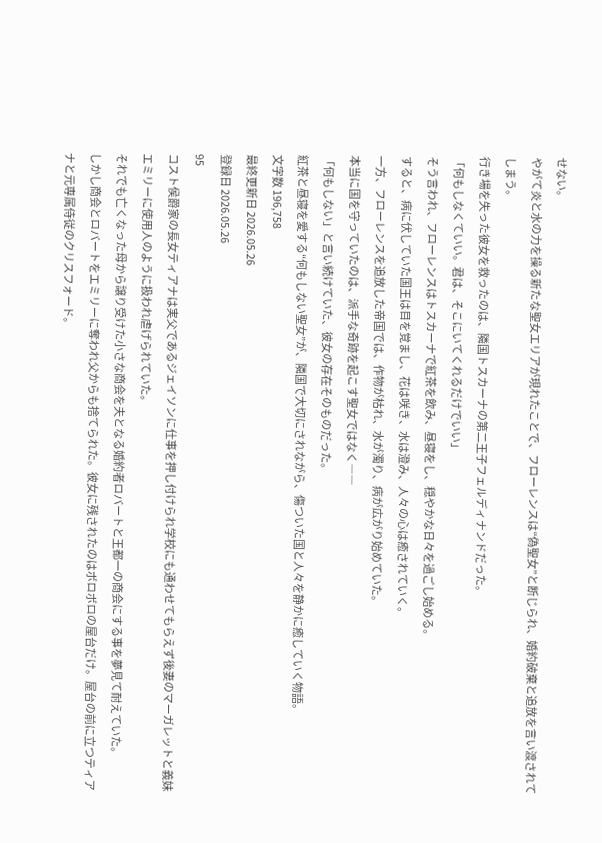せない。
やがて炎と水の力を操る新たな聖女エリアが現れたことで、フローレンスは“偽聖女”と断じられ、婚約破棄と追放を言い渡されてしまう。
行き場を失った彼女を救ったのは、隣国トスカーナの第二王子フェルディナンドだった。
「何もしなくていい。君は、そこにいてくれるだけでいい」
そう言われ、フローレンスはトスカーナで紅茶を飲み、昼寝をし、穏やかな日々を過ごし始める。
すると、病に伏していた国王は目を覚まし、花は咲き、水は澄み、人々の心は癒されていく。
一方、フローレンスを追放した帝国では、作物が枯れ、水が濁り、病が広がり始めていた。
本当に国を守っていたのは、派手な奇跡を起こす聖女ではなく――
「何もしない」と言い続けていた、彼女の存在そのものだった。
紅茶と昼寝を愛する“何もしない聖女”が、隣国で大切にされながら、傷ついた国と人々を静かに癒していく物語。
文字数 196,758
最終更新日 2026.05.26
登録日 2026.05.26
95
コスト侯爵家の長女ティアナは実父であるジェイソンに仕事を押し付けられ学校にも通わせてもらえず後妻のマーガレットと義妹エミリーに使用人のように扱われ虐げられていた。
それでも亡くなった母から譲り受けた小さな商会を夫となる婚約者ロバートと王都一の商会にする事を夢見て耐えていた。
しかし商会とロバートをエミリーに奪われ父からも捨てられた。彼女に残されたのはボロボロの屋台だけ。屋台の前に立つティアナと元専属侍従のクリスフォード。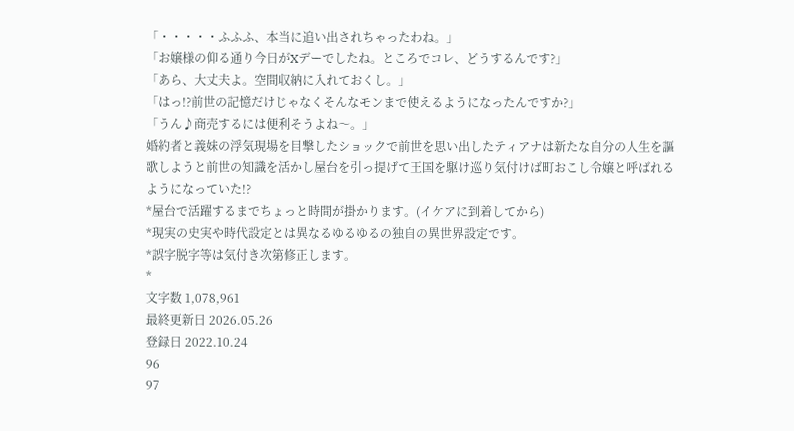「・・・・・ふふふ、本当に追い出されちゃったわね。」
「お嬢様の仰る通り今日がXデーでしたね。ところでコレ、どうするんです?」
「あら、大丈夫よ。空間収納に入れておくし。」
「はっ!?前世の記憶だけじゃなくそんなモンまで使えるようになったんですか?」
「うん♪商売するには便利そうよね〜。」
婚約者と義妹の浮気現場を目撃したショックで前世を思い出したティアナは新たな自分の人生を謳歌しようと前世の知識を活かし屋台を引っ提げて王国を駆け巡り気付けば町おこし令嬢と呼ばれるようになっていた!?
*屋台で活躍するまでちょっと時間が掛かります。(イケアに到着してから)
*現実の史実や時代設定とは異なるゆるゆるの独自の異世界設定です。
*誤字脱字等は気付き次第修正します。
*
文字数 1,078,961
最終更新日 2026.05.26
登録日 2022.10.24
96
97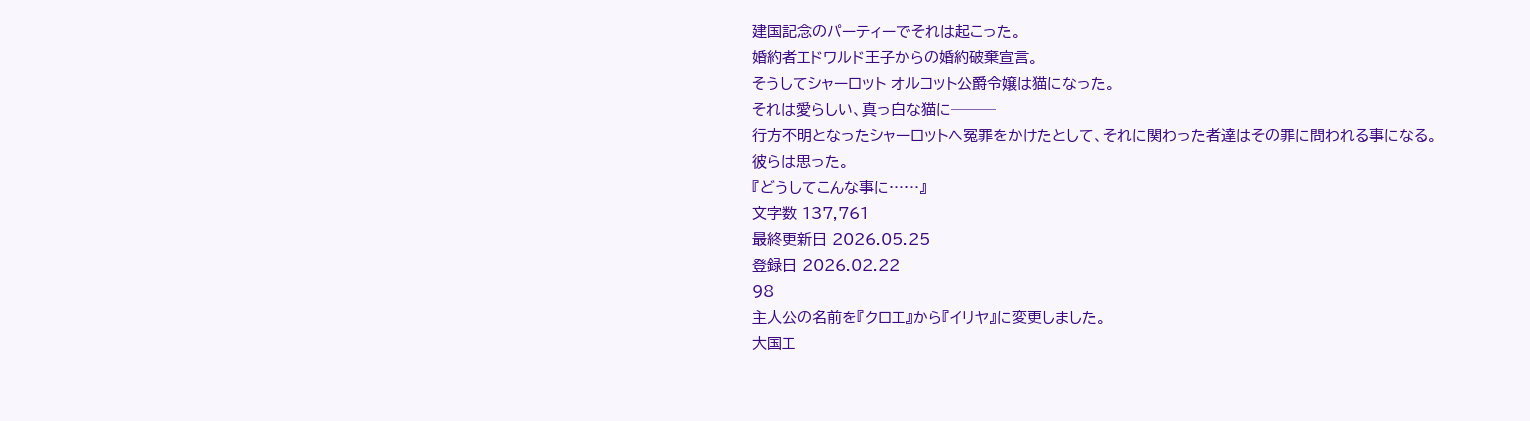建国記念のパーティーでそれは起こった。
婚約者エドワルド王子からの婚約破棄宣言。
そうしてシャーロット オルコット公爵令嬢は猫になった。
それは愛らしい、真っ白な猫に───
行方不明となったシャーロットへ冤罪をかけたとして、それに関わった者達はその罪に問われる事になる。
彼らは思った。
『どうしてこんな事に……』
文字数 137,761
最終更新日 2026.05.25
登録日 2026.02.22
98
主人公の名前を『クロエ』から『イリヤ』に変更しました。
大国エ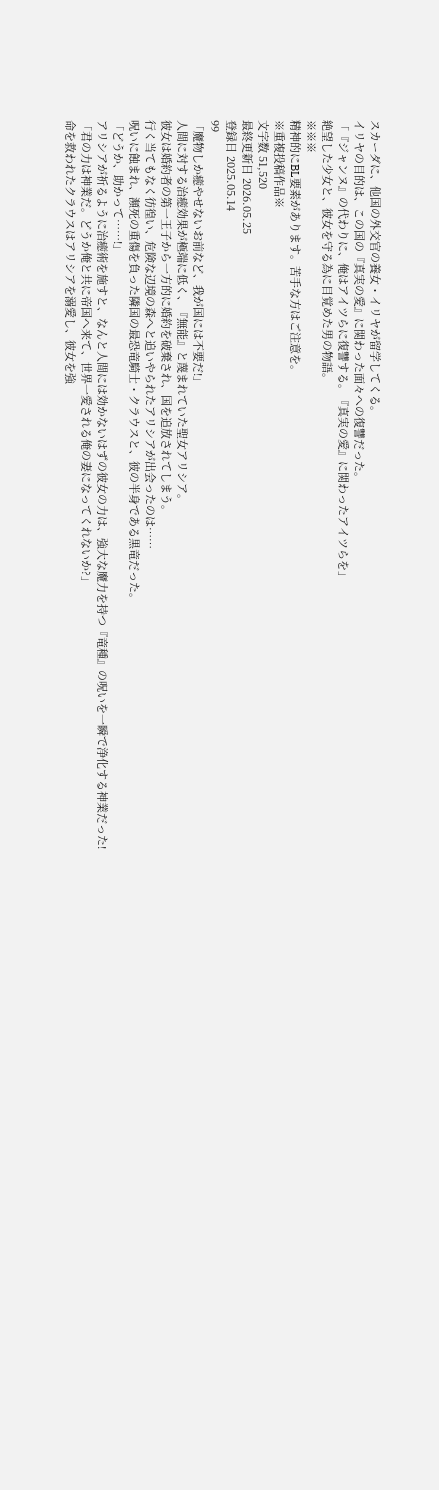スカーダに、他国の外交官の養女・イリヤが留学してくる。
イリヤの目的は、この国の『真実の愛』に関わった面々への復讐だった。
「『ジャンヌ』の代わりに、俺はアイツらに復讐する。『真実の愛』に関わったアイツらを」
絶望した少女と、彼女を守る為に目覚めた男の物語。
※※※
精神的にBL要素があります。苦手な方はご注意を。
※重複投稿作品※
文字数 51,520
最終更新日 2026.05.25
登録日 2025.05.14
99
「魔物しか癒やせないお前など、我が国には不要だ!」
人間に対する治癒効果が極端に低く、『無能』と蔑まれていた聖女アリシア。
彼女は婚約者の第一王子から一方的に婚約を破棄され、国を追放されてしまう。
行く当てもなく彷徨い、危険な辺境の森へと追いやられたアリシアが出会ったのは……
呪いに蝕まれ、瀕死の重傷を負った隣国の最恐竜騎士・クラウスと、彼の半身である黒竜だった。
「どうか、助かって……!」
アリシアが祈るように治癒術を施すと、なんと人間には効かないはずの彼女の力は、強大な魔力を持つ『竜種』の呪いを一瞬で浄化する神業だった!
「君の力は神業だ。どうか俺と共に帝国へ来て、世界一愛される俺の妻になってくれないか?」
命を救われたクラウスはアリシアを溺愛し、彼女を強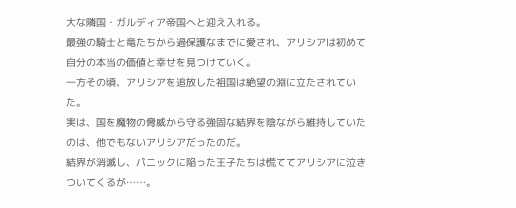大な隣国・ガルディア帝国へと迎え入れる。
最強の騎士と竜たちから過保護なまでに愛され、アリシアは初めて自分の本当の価値と幸せを見つけていく。
一方その頃、アリシアを追放した祖国は絶望の淵に立たされていた。
実は、国を魔物の脅威から守る強固な結界を陰ながら維持していたのは、他でもないアリシアだったのだ。
結界が消滅し、パニックに陥った王子たちは慌ててアリシアに泣きついてくるが……。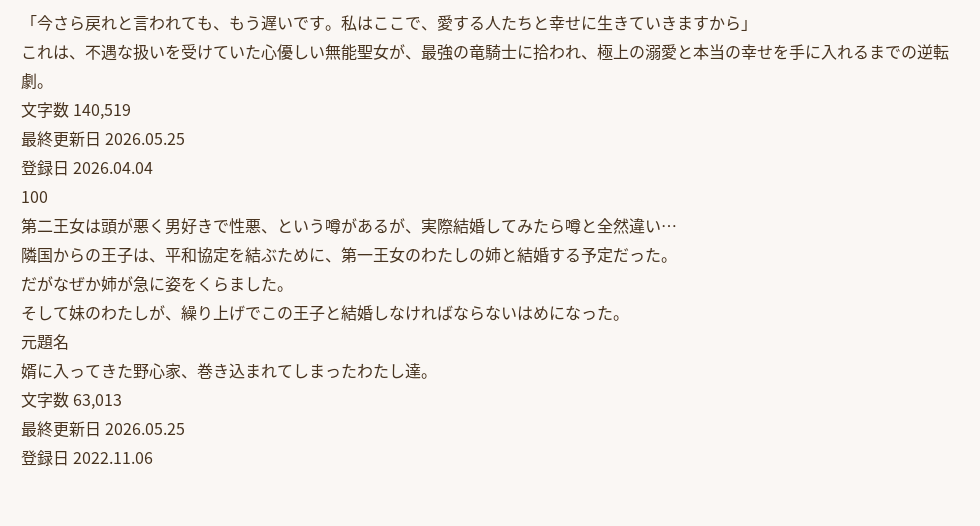「今さら戻れと言われても、もう遅いです。私はここで、愛する人たちと幸せに生きていきますから」
これは、不遇な扱いを受けていた心優しい無能聖女が、最強の竜騎士に拾われ、極上の溺愛と本当の幸せを手に入れるまでの逆転劇。
文字数 140,519
最終更新日 2026.05.25
登録日 2026.04.04
100
第二王女は頭が悪く男好きで性悪、という噂があるが、実際結婚してみたら噂と全然違い…
隣国からの王子は、平和協定を結ぶために、第一王女のわたしの姉と結婚する予定だった。
だがなぜか姉が急に姿をくらました。
そして妹のわたしが、繰り上げでこの王子と結婚しなければならないはめになった。
元題名
婿に入ってきた野心家、巻き込まれてしまったわたし達。
文字数 63,013
最終更新日 2026.05.25
登録日 2022.11.06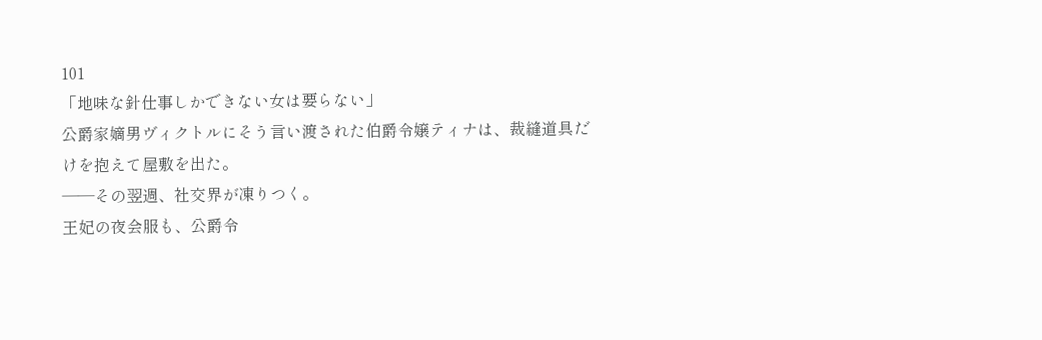101
「地味な針仕事しかできない女は要らない」
公爵家嫡男ヴィクトルにそう言い渡された伯爵令嬢ティナは、裁縫道具だけを抱えて屋敷を出た。
——その翌週、社交界が凍りつく。
王妃の夜会服も、公爵令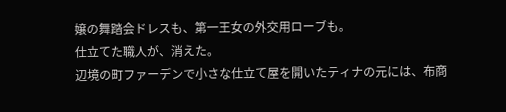嬢の舞踏会ドレスも、第一王女の外交用ローブも。
仕立てた職人が、消えた。
辺境の町ファーデンで小さな仕立て屋を開いたティナの元には、布商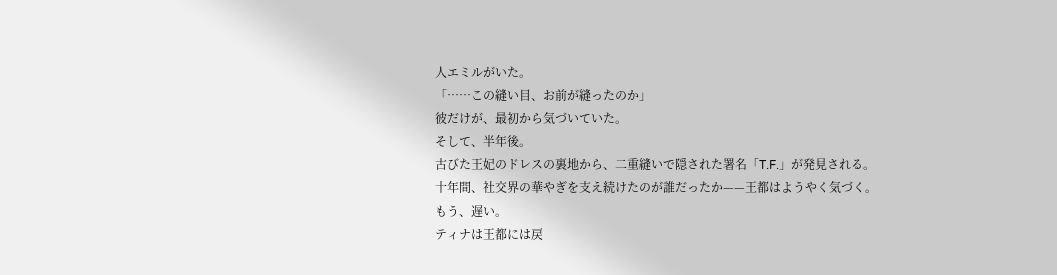人エミルがいた。
「……この縫い目、お前が縫ったのか」
彼だけが、最初から気づいていた。
そして、半年後。
古びた王妃のドレスの裏地から、二重縫いで隠された署名「T.F.」が発見される。
十年間、社交界の華やぎを支え続けたのが誰だったか——王都はようやく気づく。
もう、遅い。
ティナは王都には戻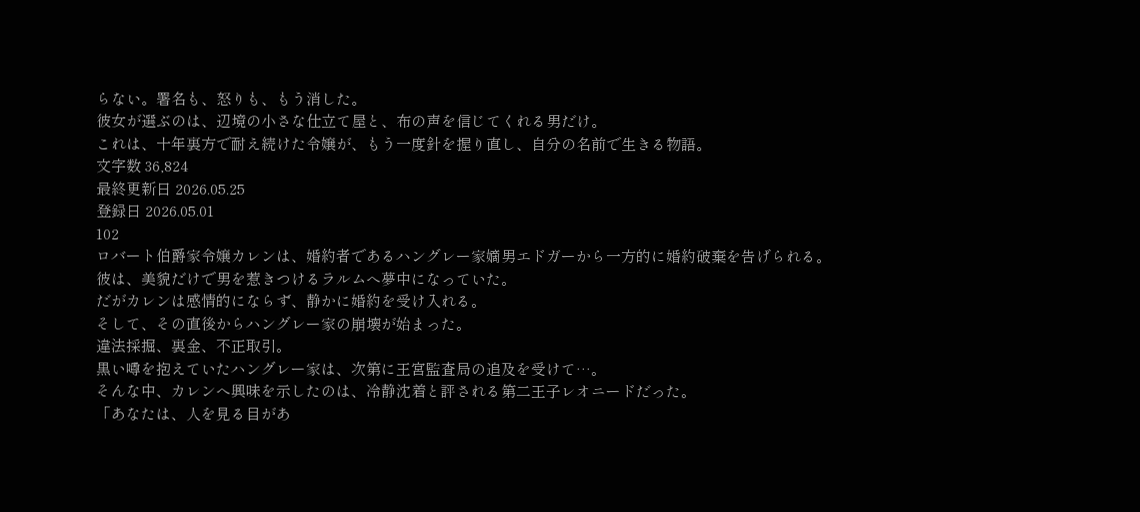らない。署名も、怒りも、もう消した。
彼女が選ぶのは、辺境の小さな仕立て屋と、布の声を信じてくれる男だけ。
これは、十年裏方で耐え続けた令嬢が、もう一度針を握り直し、自分の名前で生きる物語。
文字数 36,824
最終更新日 2026.05.25
登録日 2026.05.01
102
ロバート伯爵家令嬢カレンは、婚約者であるハングレー家嫡男エドガーから一方的に婚約破棄を告げられる。
彼は、美貌だけで男を惹きつけるラルムへ夢中になっていた。
だがカレンは感情的にならず、静かに婚約を受け入れる。
そして、その直後からハングレー家の崩壊が始まった。
違法採掘、裏金、不正取引。
黒い噂を抱えていたハングレー家は、次第に王宮監査局の追及を受けて…。
そんな中、カレンへ興味を示したのは、冷静沈着と評される第二王子レオニードだった。
「あなたは、人を見る目があ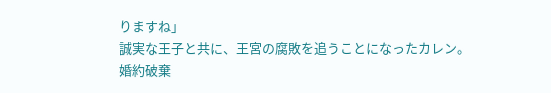りますね」
誠実な王子と共に、王宮の腐敗を追うことになったカレン。
婚約破棄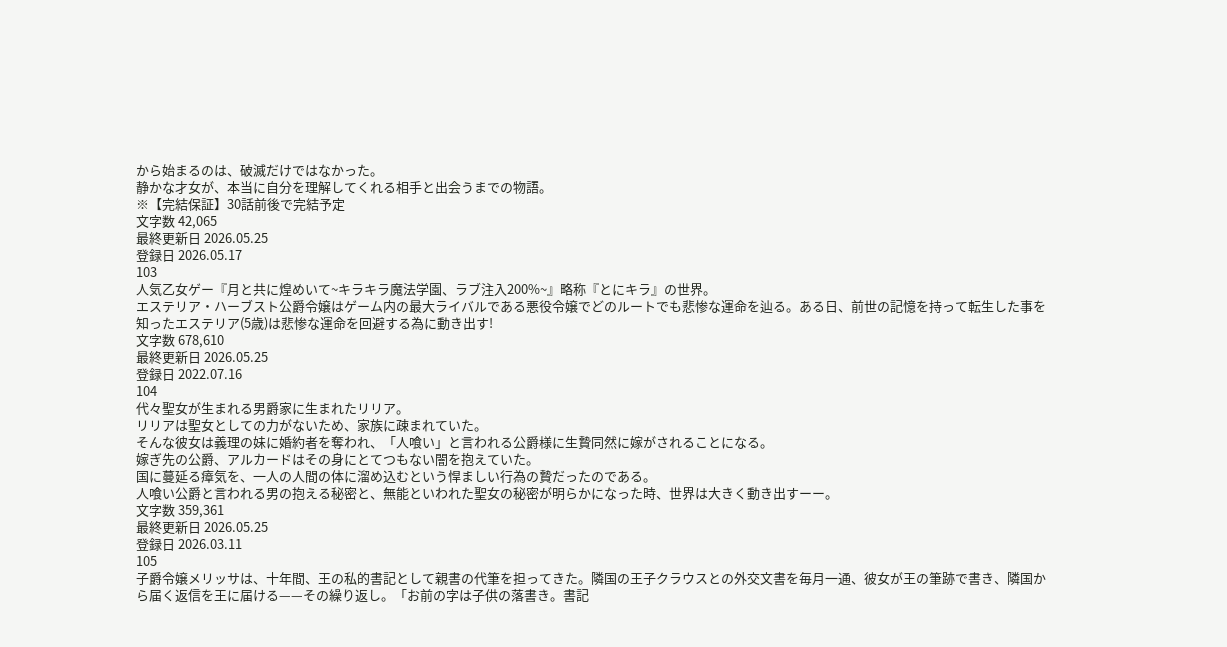から始まるのは、破滅だけではなかった。
静かな才女が、本当に自分を理解してくれる相手と出会うまでの物語。
※【完結保証】30話前後で完結予定
文字数 42,065
最終更新日 2026.05.25
登録日 2026.05.17
103
人気乙女ゲー『月と共に煌めいて~キラキラ魔法学園、ラブ注入200%~』略称『とにキラ』の世界。
エステリア・ハーブスト公爵令嬢はゲーム内の最大ライバルである悪役令嬢でどのルートでも悲惨な運命を辿る。ある日、前世の記憶を持って転生した事を知ったエステリア(5歳)は悲惨な運命を回避する為に動き出す!
文字数 678,610
最終更新日 2026.05.25
登録日 2022.07.16
104
代々聖女が生まれる男爵家に生まれたリリア。
リリアは聖女としての力がないため、家族に疎まれていた。
そんな彼女は義理の妹に婚約者を奪われ、「人喰い」と言われる公爵様に生贄同然に嫁がされることになる。
嫁ぎ先の公爵、アルカードはその身にとてつもない闇を抱えていた。
国に蔓延る瘴気を、一人の人間の体に溜め込むという悍ましい行為の贄だったのである。
人喰い公爵と言われる男の抱える秘密と、無能といわれた聖女の秘密が明らかになった時、世界は大きく動き出すーー。
文字数 359,361
最終更新日 2026.05.25
登録日 2026.03.11
105
子爵令嬢メリッサは、十年間、王の私的書記として親書の代筆を担ってきた。隣国の王子クラウスとの外交文書を毎月一通、彼女が王の筆跡で書き、隣国から届く返信を王に届ける——その繰り返し。「お前の字は子供の落書き。書記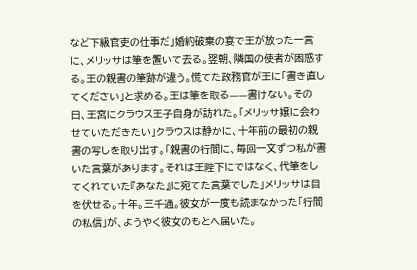など下級官吏の仕事だ」婚約破棄の宴で王が放った一言に、メリッサは筆を置いて去る。翌朝、隣国の使者が困惑する。王の親書の筆跡が違う。慌てた政務官が王に「書き直してください」と求める。王は筆を取る——書けない。その日、王宮にクラウス王子自身が訪れた。「メリッサ嬢に会わせていただきたい」クラウスは静かに、十年前の最初の親書の写しを取り出す。「親書の行間に、毎回一文ずつ私が書いた言葉があります。それは王陛下にではなく、代筆をしてくれていた『あなた』に宛てた言葉でした」メリッサは目を伏せる。十年。三千通。彼女が一度も読まなかった「行間の私信」が、ようやく彼女のもとへ届いた。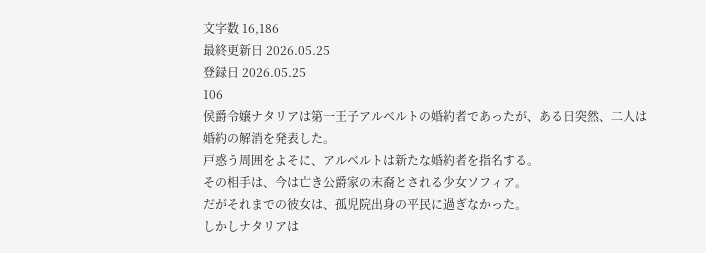文字数 16,186
最終更新日 2026.05.25
登録日 2026.05.25
106
侯爵令嬢ナタリアは第一王子アルベルトの婚約者であったが、ある日突然、二人は婚約の解消を発表した。
戸惑う周囲をよそに、アルベルトは新たな婚約者を指名する。
その相手は、今は亡き公爵家の末裔とされる少女ソフィア。
だがそれまでの彼女は、孤児院出身の平民に過ぎなかった。
しかしナタリアは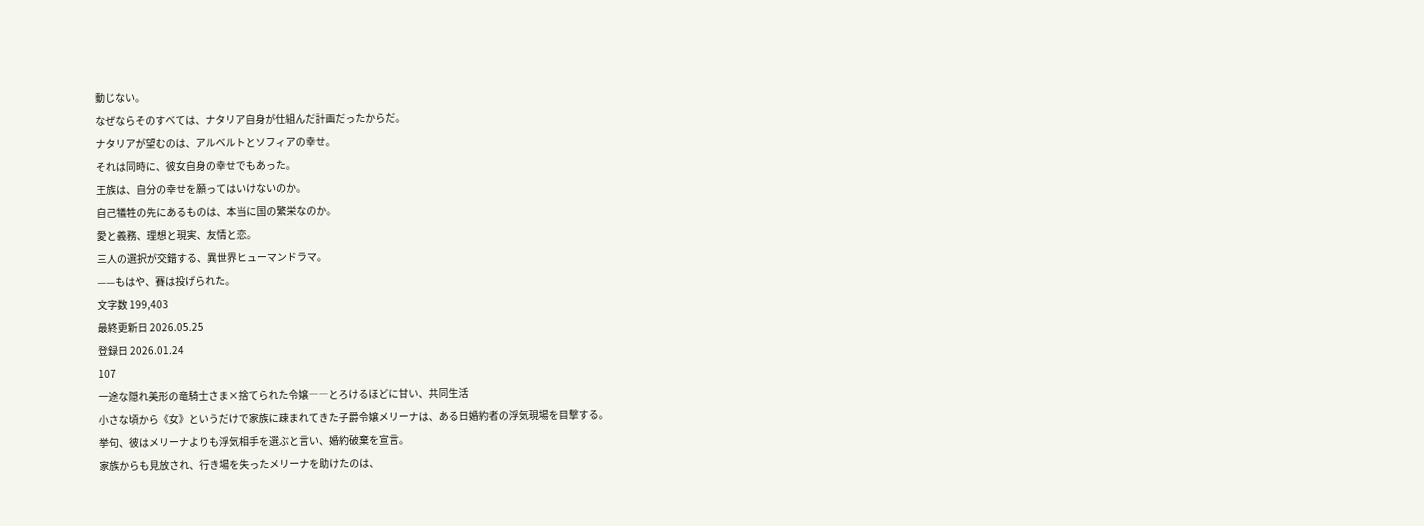動じない。
なぜならそのすべては、ナタリア自身が仕組んだ計画だったからだ。
ナタリアが望むのは、アルベルトとソフィアの幸せ。
それは同時に、彼女自身の幸せでもあった。
王族は、自分の幸せを願ってはいけないのか。
自己犠牲の先にあるものは、本当に国の繁栄なのか。
愛と義務、理想と現実、友情と恋。
三人の選択が交錯する、異世界ヒューマンドラマ。
——もはや、賽は投げられた。
文字数 199,403
最終更新日 2026.05.25
登録日 2026.01.24
107
一途な隠れ美形の竜騎士さま×捨てられた令嬢――とろけるほどに甘い、共同生活
小さな頃から《女》というだけで家族に疎まれてきた子爵令嬢メリーナは、ある日婚約者の浮気現場を目撃する。
挙句、彼はメリーナよりも浮気相手を選ぶと言い、婚約破棄を宣言。
家族からも見放され、行き場を失ったメリーナを助けたのは、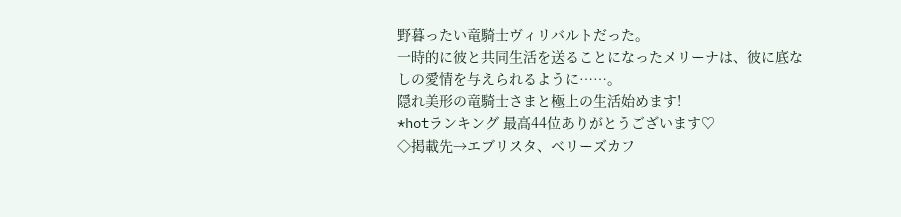野暮ったい竜騎士ヴィリバルトだった。
一時的に彼と共同生活を送ることになったメリーナは、彼に底なしの愛情を与えられるように……。
隠れ美形の竜騎士さまと極上の生活始めます!
*hotランキング 最高44位ありがとうございます♡
◇掲載先→エブリスタ、ベリーズカフ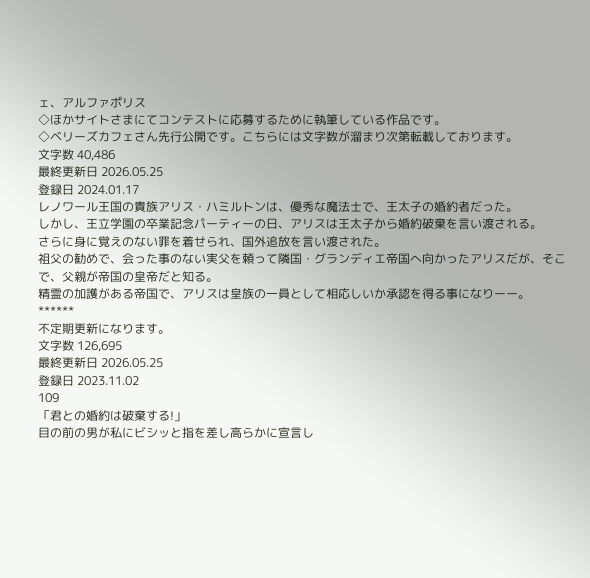ェ、アルファポリス
◇ほかサイトさまにてコンテストに応募するために執筆している作品です。
◇ベリーズカフェさん先行公開です。こちらには文字数が溜まり次第転載しております。
文字数 40,486
最終更新日 2026.05.25
登録日 2024.01.17
レノワール王国の貴族アリス・ハミルトンは、優秀な魔法士で、王太子の婚約者だった。
しかし、王立学園の卒業記念パーティーの日、アリスは王太子から婚約破棄を言い渡される。
さらに身に覚えのない罪を着せられ、国外追放を言い渡された。
祖父の勧めで、会った事のない実父を頼って隣国・グランディエ帝国へ向かったアリスだが、そこで、父親が帝国の皇帝だと知る。
精霊の加護がある帝国で、アリスは皇族の一員として相応しいか承認を得る事になりーー。
******
不定期更新になります。
文字数 126,695
最終更新日 2026.05.25
登録日 2023.11.02
109
「君との婚約は破棄する!」
目の前の男が私にビシッと指を差し高らかに宣言し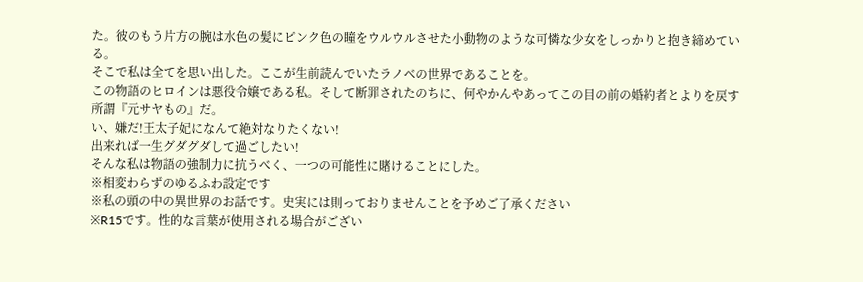た。彼のもう片方の腕は水色の髪にピンク色の瞳をウルウルさせた小動物のような可憐な少女をしっかりと抱き締めている。
そこで私は全てを思い出した。ここが生前読んでいたラノベの世界であることを。
この物語のヒロインは悪役令嬢である私。そして断罪されたのちに、何やかんやあってこの目の前の婚約者とよりを戻す所謂『元サヤもの』だ。
い、嫌だ!王太子妃になんて絶対なりたくない!
出来れば一生グダグダして過ごしたい!
そんな私は物語の強制力に抗うべく、一つの可能性に賭けることにした。
※相変わらずのゆるふわ設定です
※私の頭の中の異世界のお話です。史実には則っておりませんことを予めご了承ください
※R15です。性的な言葉が使用される場合がござい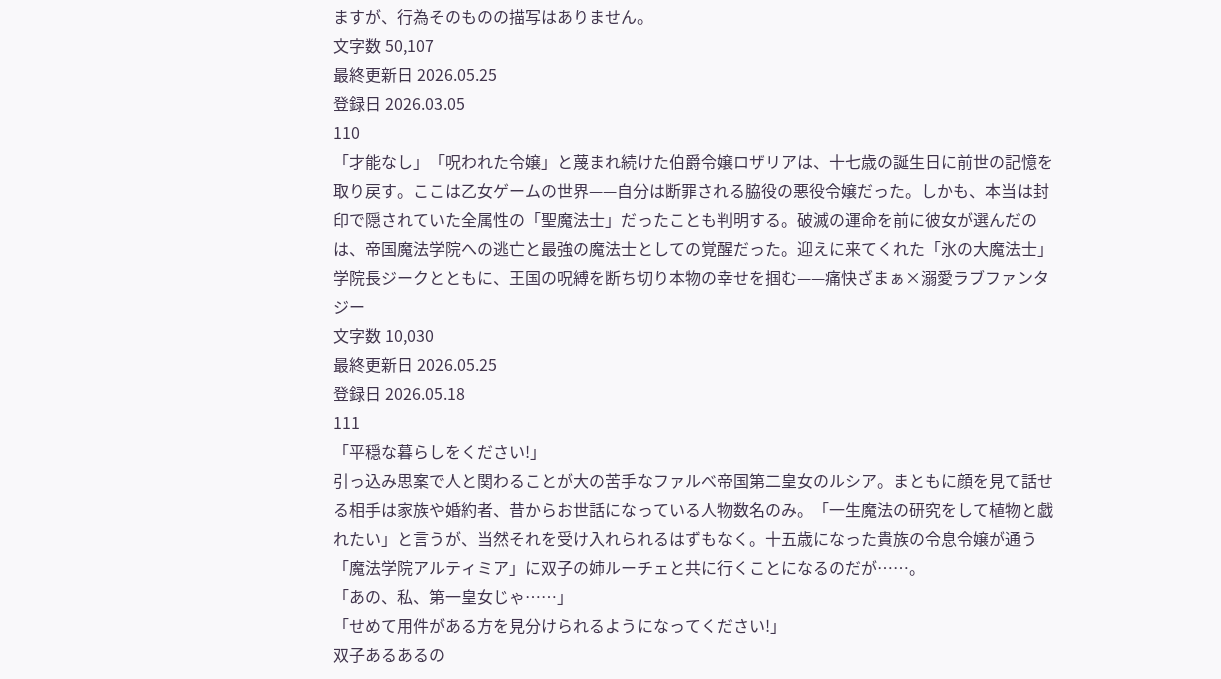ますが、行為そのものの描写はありません。
文字数 50,107
最終更新日 2026.05.25
登録日 2026.03.05
110
「才能なし」「呪われた令嬢」と蔑まれ続けた伯爵令嬢ロザリアは、十七歳の誕生日に前世の記憶を取り戻す。ここは乙女ゲームの世界——自分は断罪される脇役の悪役令嬢だった。しかも、本当は封印で隠されていた全属性の「聖魔法士」だったことも判明する。破滅の運命を前に彼女が選んだのは、帝国魔法学院への逃亡と最強の魔法士としての覚醒だった。迎えに来てくれた「氷の大魔法士」学院長ジークとともに、王国の呪縛を断ち切り本物の幸せを掴む——痛快ざまぁ×溺愛ラブファンタジー
文字数 10,030
最終更新日 2026.05.25
登録日 2026.05.18
111
「平穏な暮らしをください!」
引っ込み思案で人と関わることが大の苦手なファルべ帝国第二皇女のルシア。まともに顔を見て話せる相手は家族や婚約者、昔からお世話になっている人物数名のみ。「一生魔法の研究をして植物と戯れたい」と言うが、当然それを受け入れられるはずもなく。十五歳になった貴族の令息令嬢が通う「魔法学院アルティミア」に双子の姉ルーチェと共に行くことになるのだが……。
「あの、私、第一皇女じゃ……」
「せめて用件がある方を見分けられるようになってください!」
双子あるあるの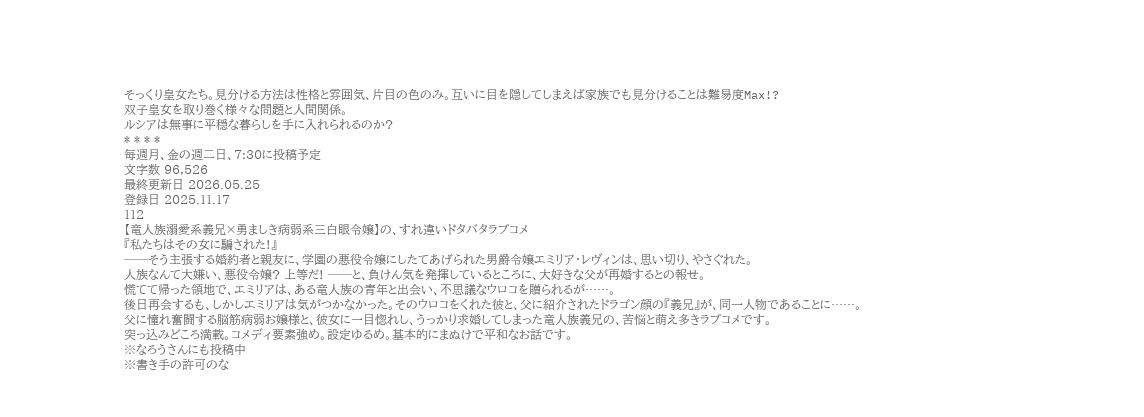そっくり皇女たち。見分ける方法は性格と雰囲気、片目の色のみ。互いに目を隠してしまえば家族でも見分けることは難易度Max!?
双子皇女を取り巻く様々な問題と人間関係。
ルシアは無事に平穏な暮らしを手に入れられるのか?
* * * *
毎週月、金の週二日、7:30に投稿予定
文字数 96,526
最終更新日 2026.05.25
登録日 2025.11.17
112
【竜人族溺愛系義兄×勇ましき病弱系三白眼令嬢】の、すれ違いドタバタラブコメ
『私たちはその女に騙された!』
──そう主張する婚約者と親友に、学園の悪役令嬢にしたてあげられた男爵令嬢エミリア・レヴィンは、思い切り、やさぐれた。
人族なんて大嫌い、悪役令嬢? 上等だ! ──と、負けん気を発揮しているところに、大好きな父が再婚するとの報せ。
慌てて帰った領地で、エミリアは、ある竜人族の青年と出会い、不思議なウロコを贈られるが……。
後日再会するも、しかしエミリアは気がつかなかった。そのウロコをくれた彼と、父に紹介されたドラゴン顔の『義兄』が、同一人物であることに……。
父に憧れ奮闘する脳筋病弱お嬢様と、彼女に一目惚れし、うっかり求婚してしまった竜人族義兄の、苦悩と萌え多きラブコメです。
突っ込みどころ満載。コメディ要素強め。設定ゆるめ。基本的にまぬけで平和なお話です。
※なろうさんにも投稿中
※書き手の許可のな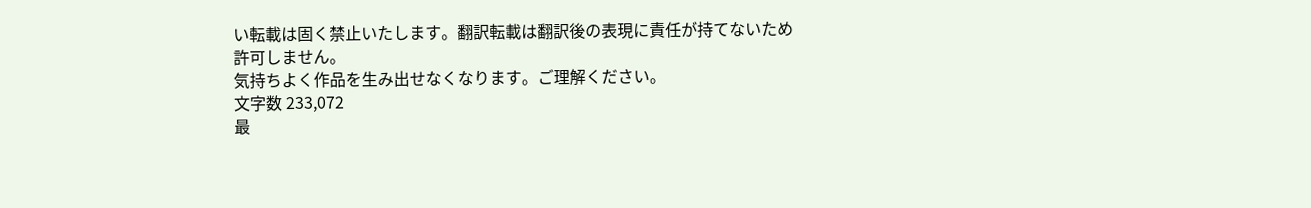い転載は固く禁止いたします。翻訳転載は翻訳後の表現に責任が持てないため許可しません。
気持ちよく作品を生み出せなくなります。ご理解ください。
文字数 233,072
最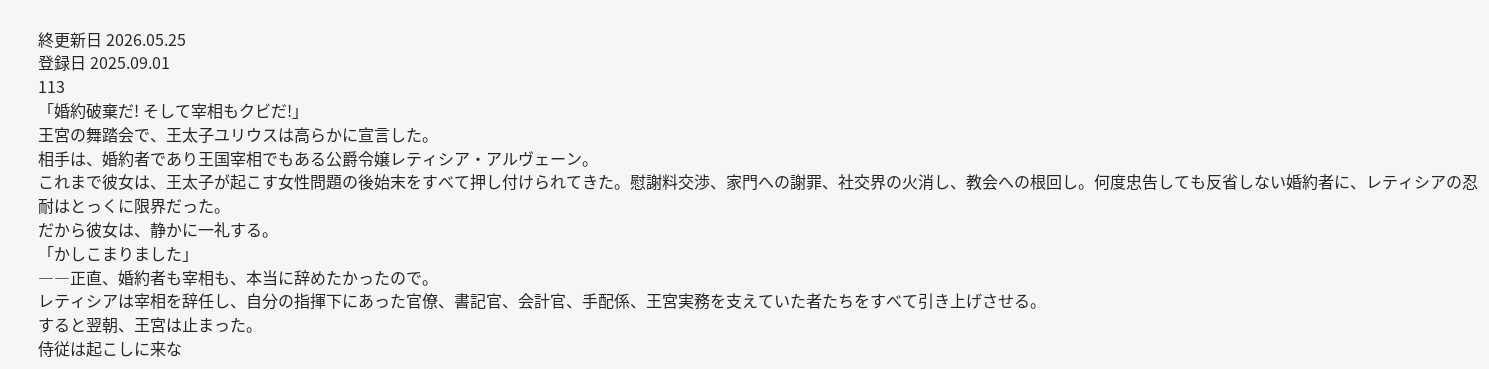終更新日 2026.05.25
登録日 2025.09.01
113
「婚約破棄だ! そして宰相もクビだ!」
王宮の舞踏会で、王太子ユリウスは高らかに宣言した。
相手は、婚約者であり王国宰相でもある公爵令嬢レティシア・アルヴェーン。
これまで彼女は、王太子が起こす女性問題の後始末をすべて押し付けられてきた。慰謝料交渉、家門への謝罪、社交界の火消し、教会への根回し。何度忠告しても反省しない婚約者に、レティシアの忍耐はとっくに限界だった。
だから彼女は、静かに一礼する。
「かしこまりました」
――正直、婚約者も宰相も、本当に辞めたかったので。
レティシアは宰相を辞任し、自分の指揮下にあった官僚、書記官、会計官、手配係、王宮実務を支えていた者たちをすべて引き上げさせる。
すると翌朝、王宮は止まった。
侍従は起こしに来な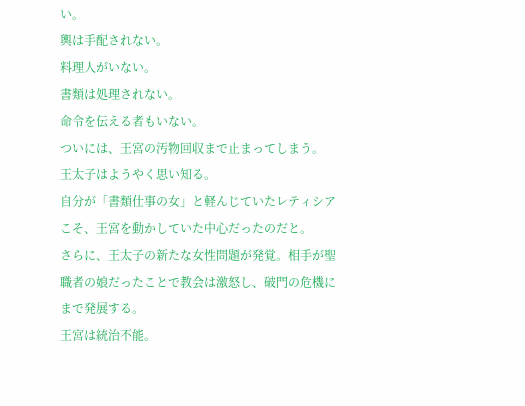い。
輿は手配されない。
料理人がいない。
書類は処理されない。
命令を伝える者もいない。
ついには、王宮の汚物回収まで止まってしまう。
王太子はようやく思い知る。
自分が「書類仕事の女」と軽んじていたレティシアこそ、王宮を動かしていた中心だったのだと。
さらに、王太子の新たな女性問題が発覚。相手が聖職者の娘だったことで教会は激怒し、破門の危機にまで発展する。
王宮は統治不能。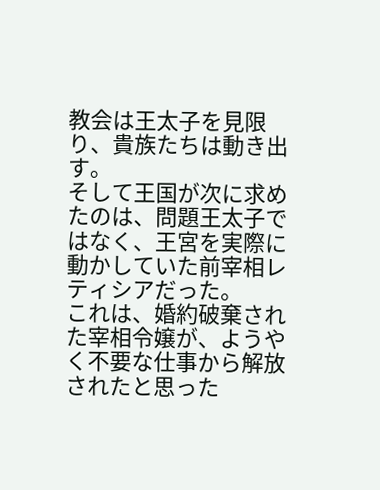教会は王太子を見限り、貴族たちは動き出す。
そして王国が次に求めたのは、問題王太子ではなく、王宮を実際に動かしていた前宰相レティシアだった。
これは、婚約破棄された宰相令嬢が、ようやく不要な仕事から解放されたと思った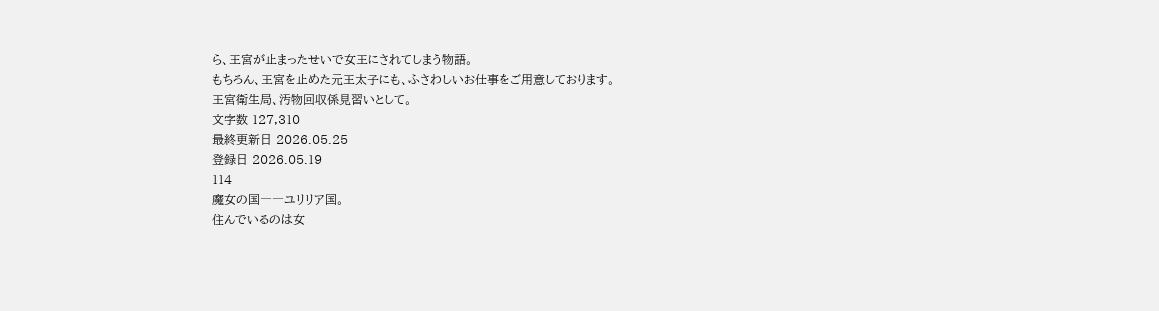ら、王宮が止まったせいで女王にされてしまう物語。
もちろん、王宮を止めた元王太子にも、ふさわしいお仕事をご用意しております。
王宮衛生局、汚物回収係見習いとして。
文字数 127,310
最終更新日 2026.05.25
登録日 2026.05.19
114
魔女の国――ユリリア国。
住んでいるのは女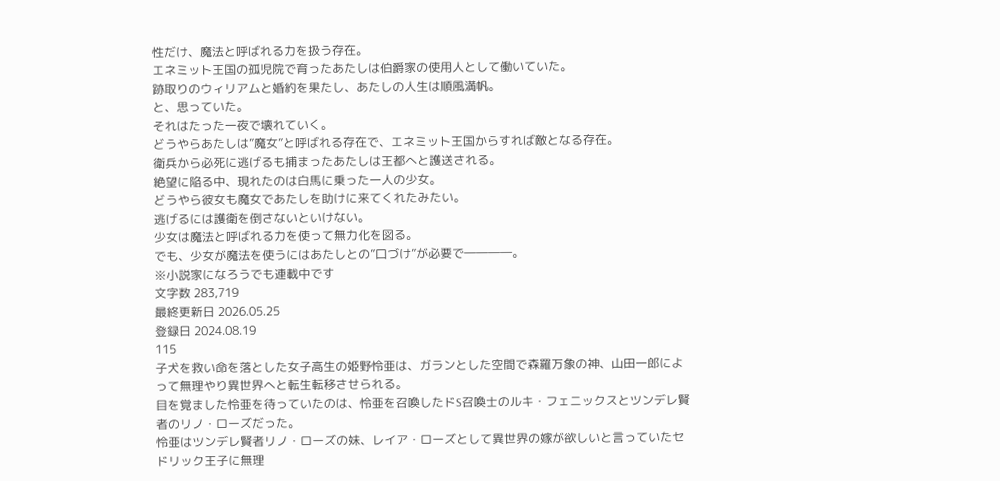性だけ、魔法と呼ばれる力を扱う存在。
エネミット王国の孤児院で育ったあたしは伯爵家の使用人として働いていた。
跡取りのウィリアムと婚約を果たし、あたしの人生は順風満帆。
と、思っていた。
それはたった一夜で壊れていく。
どうやらあたしは”魔女”と呼ばれる存在で、エネミット王国からすれば敵となる存在。
衛兵から必死に逃げるも捕まったあたしは王都へと護送される。
絶望に陥る中、現れたのは白馬に乗った一人の少女。
どうやら彼女も魔女であたしを助けに来てくれたみたい。
逃げるには護衛を倒さないといけない。
少女は魔法と呼ばれる力を使って無力化を図る。
でも、少女が魔法を使うにはあたしとの”口づけ”が必要で――――。
※小説家になろうでも連載中です
文字数 283,719
最終更新日 2026.05.25
登録日 2024.08.19
115
子犬を救い命を落とした女子高生の姫野怜亜は、ガランとした空間で森羅万象の神、山田一郎によって無理やり異世界へと転生転移させられる。
目を覚ました怜亜を待っていたのは、怜亜を召喚したドS召喚士のルキ・フェニックスとツンデレ賢者のリノ・ローズだった。
怜亜はツンデレ賢者リノ・ローズの妹、レイア・ローズとして異世界の嫁が欲しいと言っていたセドリック王子に無理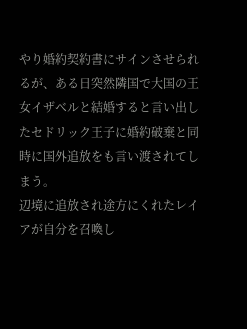やり婚約契約書にサインさせられるが、ある日突然隣国で大国の王女イザベルと結婚すると言い出したセドリック王子に婚約破棄と同時に国外追放をも言い渡されてしまう。
辺境に追放され途方にくれたレイアが自分を召喚し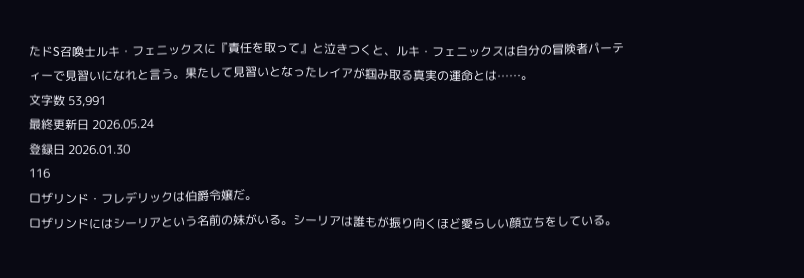たドS召喚士ルキ・フェニックスに『責任を取って』と泣きつくと、ルキ・フェニックスは自分の冒険者パーティーで見習いになれと言う。果たして見習いとなったレイアが掴み取る真実の運命とは⋯⋯。
文字数 53,991
最終更新日 2026.05.24
登録日 2026.01.30
116
ロザリンド・フレデリックは伯爵令嬢だ。
ロザリンドにはシーリアという名前の妹がいる。シーリアは誰もが振り向くほど愛らしい顔立ちをしている。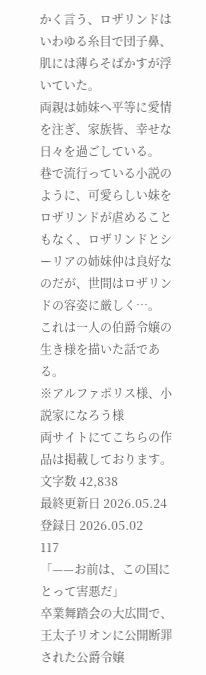かく言う、ロザリンドはいわゆる糸目で団子鼻、肌には薄らそばかすが浮いていた。
両親は姉妹へ平等に愛情を注ぎ、家族皆、幸せな日々を過ごしている。
巷で流行っている小説のように、可愛らしい妹をロザリンドが虐めることもなく、ロザリンドとシーリアの姉妹仲は良好なのだが、世間はロザリンドの容姿に厳しく…。
これは一人の伯爵令嬢の生き様を描いた話である。
※アルファポリス様、小説家になろう様
両サイトにてこちらの作品は掲載しております。
文字数 42,838
最終更新日 2026.05.24
登録日 2026.05.02
117
「——お前は、この国にとって害悪だ」
卒業舞踏会の大広間で、王太子リオンに公開断罪された公爵令嬢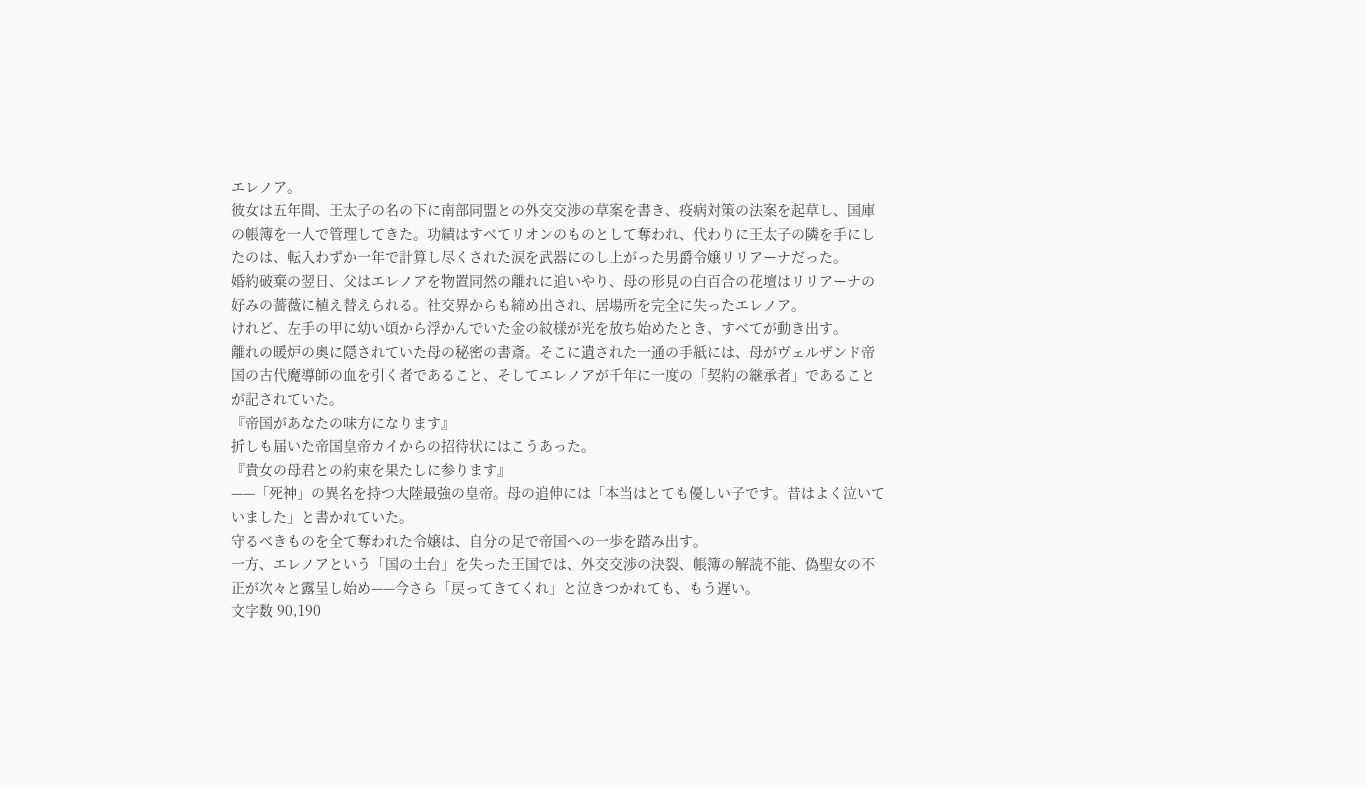エレノア。
彼女は五年間、王太子の名の下に南部同盟との外交交渉の草案を書き、疫病対策の法案を起草し、国庫の帳簿を一人で管理してきた。功績はすべてリオンのものとして奪われ、代わりに王太子の隣を手にしたのは、転入わずか一年で計算し尽くされた涙を武器にのし上がった男爵令嬢リリアーナだった。
婚約破棄の翌日、父はエレノアを物置同然の離れに追いやり、母の形見の白百合の花壇はリリアーナの好みの薔薇に植え替えられる。社交界からも締め出され、居場所を完全に失ったエレノア。
けれど、左手の甲に幼い頃から浮かんでいた金の紋様が光を放ち始めたとき、すべてが動き出す。
離れの暖炉の奥に隠されていた母の秘密の書斎。そこに遺された一通の手紙には、母がヴェルザンド帝国の古代魔導師の血を引く者であること、そしてエレノアが千年に一度の「契約の継承者」であることが記されていた。
『帝国があなたの味方になります』
折しも届いた帝国皇帝カイからの招待状にはこうあった。
『貴女の母君との約束を果たしに参ります』
——「死神」の異名を持つ大陸最強の皇帝。母の追伸には「本当はとても優しい子です。昔はよく泣いていました」と書かれていた。
守るべきものを全て奪われた令嬢は、自分の足で帝国への一歩を踏み出す。
一方、エレノアという「国の土台」を失った王国では、外交交渉の決裂、帳簿の解読不能、偽聖女の不正が次々と露呈し始め——今さら「戻ってきてくれ」と泣きつかれても、もう遅い。
文字数 90,190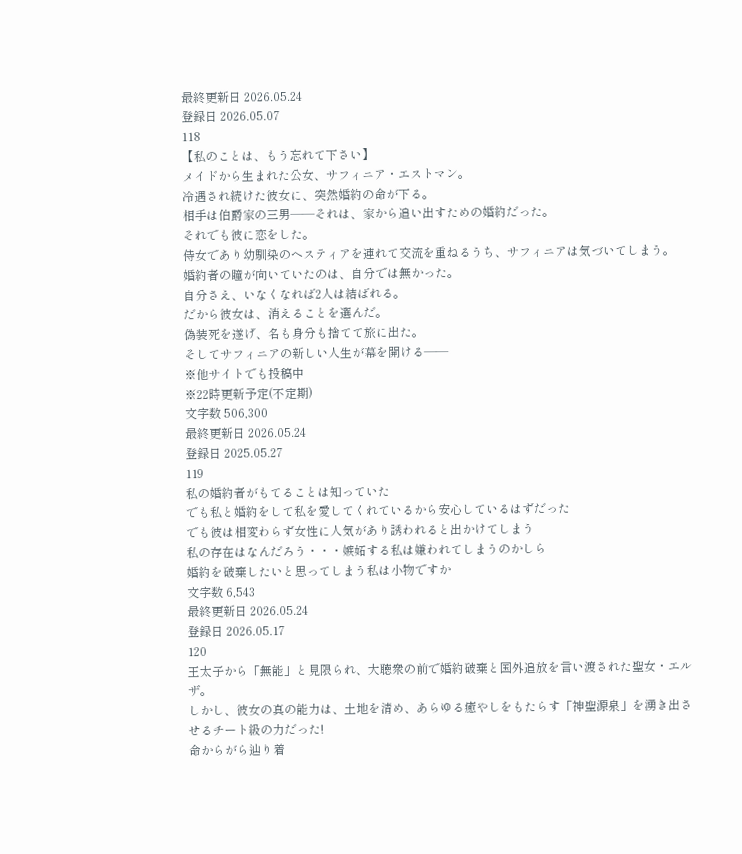最終更新日 2026.05.24
登録日 2026.05.07
118
【私のことは、もう忘れて下さい】
メイドから生まれた公女、サフィニア・エストマン。
冷遇され続けた彼女に、突然婚約の命が下る。
相手は伯爵家の三男――それは、家から追い出すための婚約だった。
それでも彼に恋をした。
侍女であり幼馴染のヘスティアを連れて交流を重ねるうち、サフィニアは気づいてしまう。
婚約者の瞳が向いていたのは、自分では無かった。
自分さえ、いなくなれば2人は結ばれる。
だから彼女は、消えることを選んだ。
偽装死を遂げ、名も身分も捨てて旅に出た。
そしてサフィニアの新しい人生が幕を開ける――
※他サイトでも投稿中
※22時更新予定(不定期)
文字数 506,300
最終更新日 2026.05.24
登録日 2025.05.27
119
私の婚約者がもてることは知っていた
でも私と婚約をして私を愛してくれているから安心しているはずだった
でも彼は相変わらず女性に人気があり誘われると出かけてしまう
私の存在はなんだろう・・・嫉妬する私は嫌われてしまうのかしら
婚約を破棄したいと思ってしまう私は小物ですか
文字数 6,543
最終更新日 2026.05.24
登録日 2026.05.17
120
王太子から「無能」と見限られ、大聴衆の前で婚約破棄と国外追放を言い渡された聖女・エルザ。
しかし、彼女の真の能力は、土地を清め、あらゆる癒やしをもたらす「神聖源泉」を湧き出させるチート級の力だった!
命からがら辿り着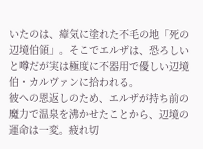いたのは、瘴気に塗れた不毛の地「死の辺境伯領」。そこでエルザは、恐ろしいと噂だが実は極度に不器用で優しい辺境伯・カルヴァンに拾われる。
彼への恩返しのため、エルザが持ち前の魔力で温泉を沸かせたことから、辺境の運命は一変。疲れ切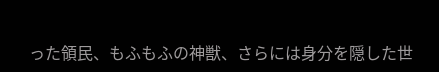った領民、もふもふの神獣、さらには身分を隠した世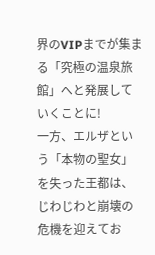界のVIPまでが集まる「究極の温泉旅館」へと発展していくことに!
一方、エルザという「本物の聖女」を失った王都は、じわじわと崩壊の危機を迎えてお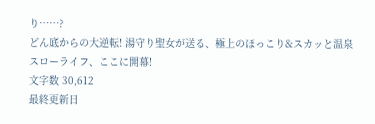り……?
どん底からの大逆転! 湯守り聖女が送る、極上のほっこり&スカッと温泉スローライフ、ここに開幕!
文字数 30,612
最終更新日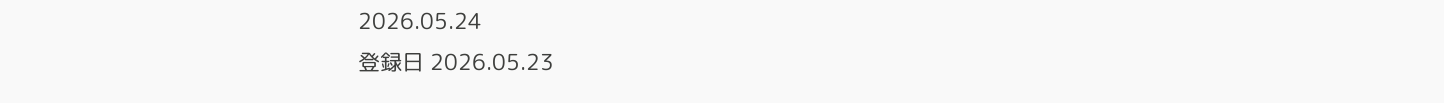2026.05.24
登録日 2026.05.23